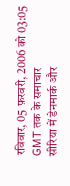रविवार, 05 फ़रवरी, 2006 को 03:05 GMT तक के समाचार
सीरिया में डेनमार्क और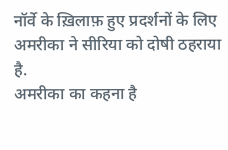नॉर्वे के ख़िलाफ़ हुए प्रदर्शनों के लिए अमरीका ने सीरिया को दोषी ठहराया है.
अमरीका का कहना है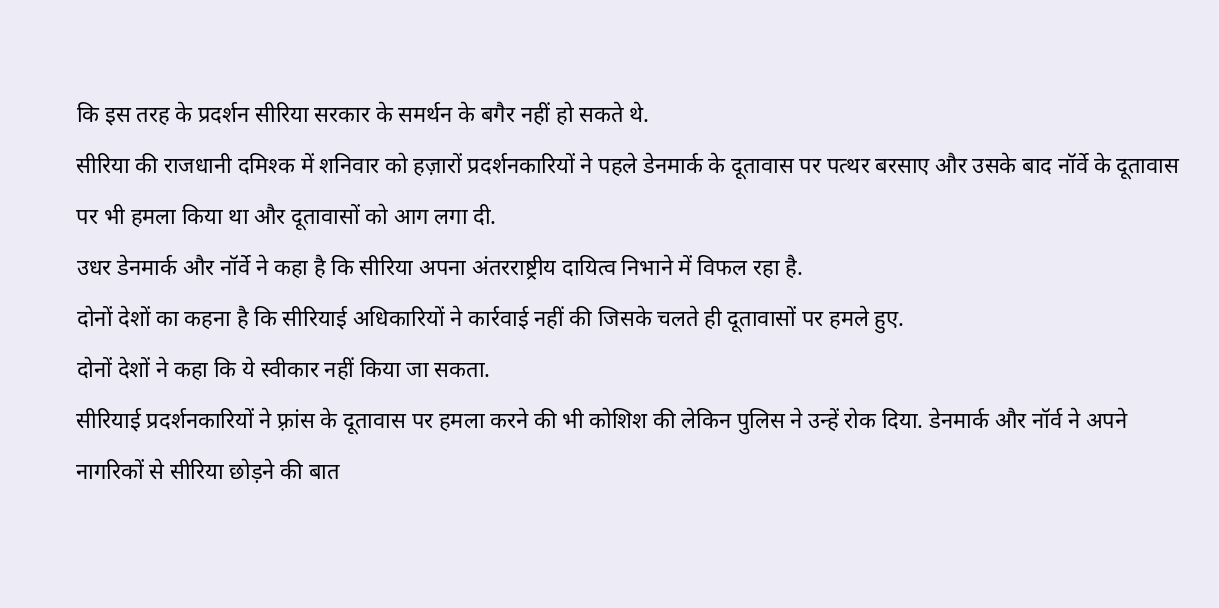कि इस तरह के प्रदर्शन सीरिया सरकार के समर्थन के बगैर नहीं हो सकते थे.
सीरिया की राजधानी दमिश्क में शनिवार को हज़ारों प्रदर्शनकारियों ने पहले डेनमार्क के दूतावास पर पत्थर बरसाए और उसके बाद नॉर्वे के दूतावास पर भी हमला किया था और दूतावासों को आग लगा दी.
उधर डेनमार्क और नॉर्वे ने कहा है कि सीरिया अपना अंतरराष्ट्रीय दायित्व निभाने में विफल रहा है.
दोनों देशों का कहना है कि सीरियाई अधिकारियों ने कार्रवाई नहीं की जिसके चलते ही दूतावासों पर हमले हुए.
दोनों देशों ने कहा कि ये स्वीकार नहीं किया जा सकता.
सीरियाई प्रदर्शनकारियों ने फ़्रांस के दूतावास पर हमला करने की भी कोशिश की लेकिन पुलिस ने उन्हें रोक दिया. डेनमार्क और नॉर्व ने अपने नागरिकों से सीरिया छोड़ने की बात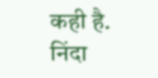कही है.
निंदा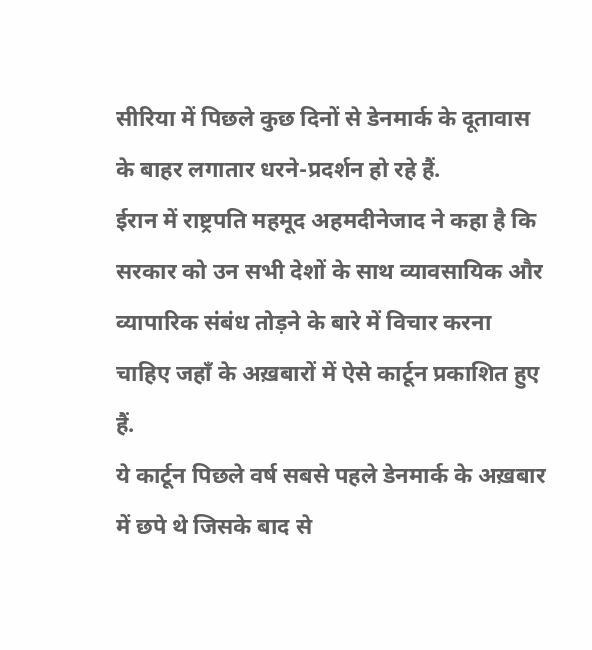सीरिया में पिछले कुछ दिनों से डेनमार्क के दूतावास के बाहर लगातार धरने-प्रदर्शन हो रहे हैं.
ईरान में राष्ट्रपति महमूद अहमदीनेजाद ने कहा है कि सरकार को उन सभी देशों के साथ व्यावसायिक और व्यापारिक संबंध तोड़ने के बारे में विचार करना चाहिए जहाँ के अख़बारों में ऐसे कार्टून प्रकाशित हुए हैं.
ये कार्टून पिछले वर्ष सबसे पहले डेनमार्क के अख़बार में छपे थे जिसके बाद से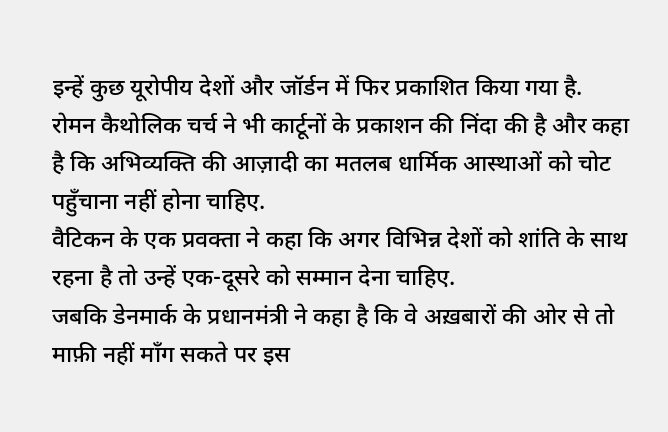इन्हें कुछ यूरोपीय देशों और जॉर्डन में फिर प्रकाशित किया गया है.
रोमन कैथोलिक चर्च ने भी कार्टूनों के प्रकाशन की निंदा की है और कहा है कि अभिव्यक्ति की आज़ादी का मतलब धार्मिक आस्थाओं को चोट पहुँचाना नहीं होना चाहिए.
वैटिकन के एक प्रवक्ता ने कहा कि अगर विभिन्न देशों को शांति के साथ रहना है तो उन्हें एक-दूसरे को सम्मान देना चाहिए.
जबकि डेनमार्क के प्रधानमंत्री ने कहा है कि वे अख़बारों की ओर से तो माफ़ी नहीं माँग सकते पर इस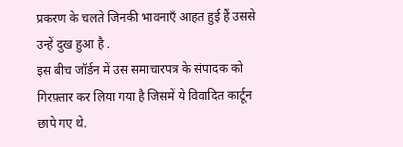प्रकरण के चलते जिनकी भावनाएँ आहत हुई हैं उससे उन्हें दुख हुआ है .
इस बीच जॉर्डन में उस समाचारपत्र के संपादक को गिरफ़्तार कर लिया गया है जिसमें ये विवादित कार्टून छापे गए थे.